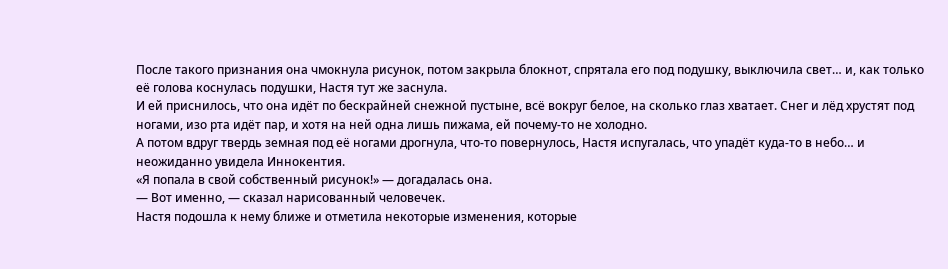После такого признания она чмокнула рисунок, потом закрыла блокнот, спрятала его под подушку, выключила свет… и, как только её голова коснулась подушки, Настя тут же заснула.
И ей приснилось, что она идёт по бескрайней снежной пустыне, всё вокруг белое, на сколько глаз хватает. Снег и лёд хрустят под ногами, изо рта идёт пар, и хотя на ней одна лишь пижама, ей почему-то не холодно.
А потом вдруг твердь земная под её ногами дрогнула, что-то повернулось, Настя испугалась, что упадёт куда-то в небо… и неожиданно увидела Иннокентия.
«Я попала в свой собственный рисунок!» — догадалась она.
— Вот именно, — сказал нарисованный человечек.
Настя подошла к нему ближе и отметила некоторые изменения, которые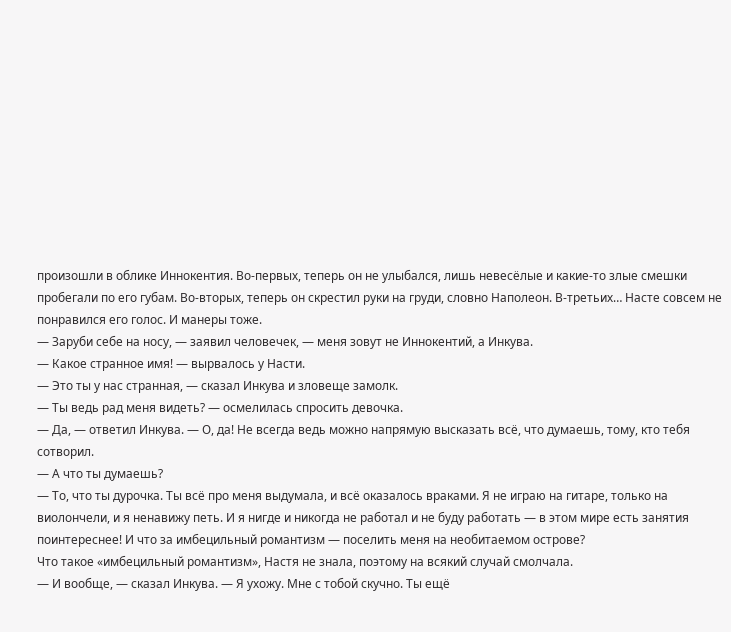произошли в облике Иннокентия. Во-первых, теперь он не улыбался, лишь невесёлые и какие-то злые смешки пробегали по его губам. Во-вторых, теперь он скрестил руки на груди, словно Наполеон. В-третьих… Насте совсем не понравился его голос. И манеры тоже.
— Заруби себе на носу, — заявил человечек, — меня зовут не Иннокентий, а Инкува.
— Какое странное имя! — вырвалось у Насти.
— Это ты у нас странная, — сказал Инкува и зловеще замолк.
— Ты ведь рад меня видеть? — осмелилась спросить девочка.
— Да, — ответил Инкува. — О, да! Не всегда ведь можно напрямую высказать всё, что думаешь, тому, кто тебя сотворил.
— А что ты думаешь?
— То, что ты дурочка. Ты всё про меня выдумала, и всё оказалось враками. Я не играю на гитаре, только на виолончели, и я ненавижу петь. И я нигде и никогда не работал и не буду работать — в этом мире есть занятия поинтереснее! И что за имбецильный романтизм — поселить меня на необитаемом острове?
Что такое «имбецильный романтизм», Настя не знала, поэтому на всякий случай смолчала.
— И вообще, — сказал Инкува. — Я ухожу. Мне с тобой скучно. Ты ещё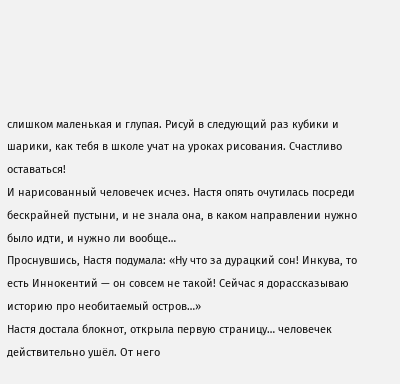слишком маленькая и глупая. Рисуй в следующий раз кубики и шарики, как тебя в школе учат на уроках рисования. Счастливо оставаться!
И нарисованный человечек исчез. Настя опять очутилась посреди бескрайней пустыни, и не знала она, в каком направлении нужно было идти, и нужно ли вообще…
Проснувшись, Настя подумала: «Ну что за дурацкий сон! Инкува, то есть Иннокентий — он совсем не такой! Сейчас я дорассказываю историю про необитаемый остров…»
Настя достала блокнот, открыла первую страницу… человечек действительно ушёл. От него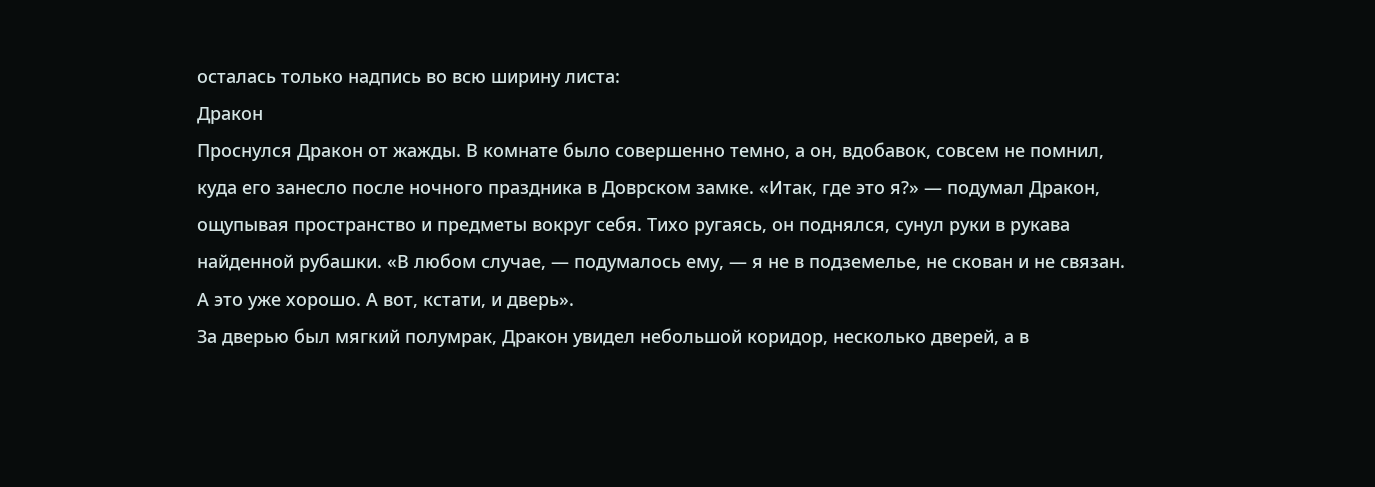осталась только надпись во всю ширину листа:
Дракон
Проснулся Дракон от жажды. В комнате было совершенно темно, а он, вдобавок, совсем не помнил, куда его занесло после ночного праздника в Доврском замке. «Итак, где это я?» — подумал Дракон, ощупывая пространство и предметы вокруг себя. Тихо ругаясь, он поднялся, сунул руки в рукава найденной рубашки. «В любом случае, — подумалось ему, — я не в подземелье, не скован и не связан. А это уже хорошо. А вот, кстати, и дверь».
За дверью был мягкий полумрак, Дракон увидел небольшой коридор, несколько дверей, а в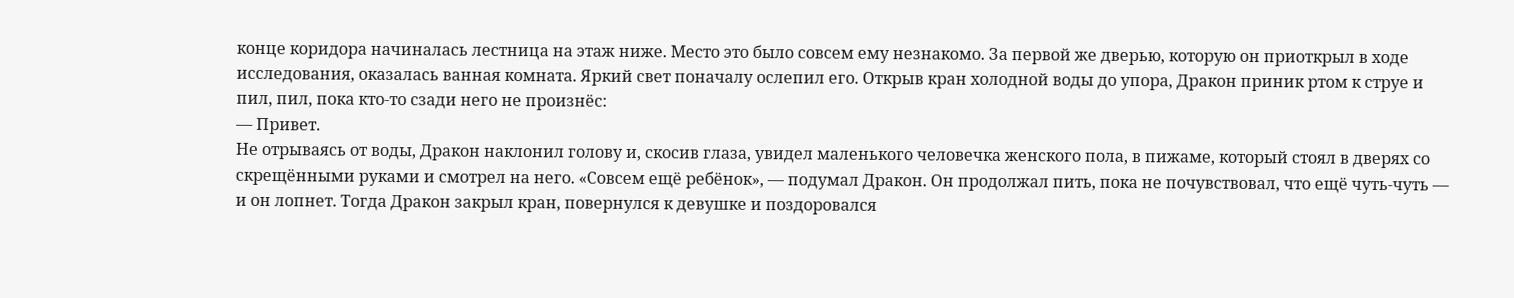конце коридора начиналась лестница на этаж ниже. Место это было совсем ему незнакомо. За первой же дверью, которую он приоткрыл в ходе исследования, оказалась ванная комната. Яркий свет поначалу ослепил его. Открыв кран холодной воды до упора, Дракон приник ртом к струе и пил, пил, пока кто-то сзади него не произнёс:
— Привет.
Не отрываясь от воды, Дракон наклонил голову и, скосив глаза, увидел маленького человечка женского пола, в пижаме, который стоял в дверях со скрещёнными руками и смотрел на него. «Совсем ещё ребёнок», — подумал Дракон. Он продолжал пить, пока не почувствовал, что ещё чуть-чуть — и он лопнет. Тогда Дракон закрыл кран, повернулся к девушке и поздоровался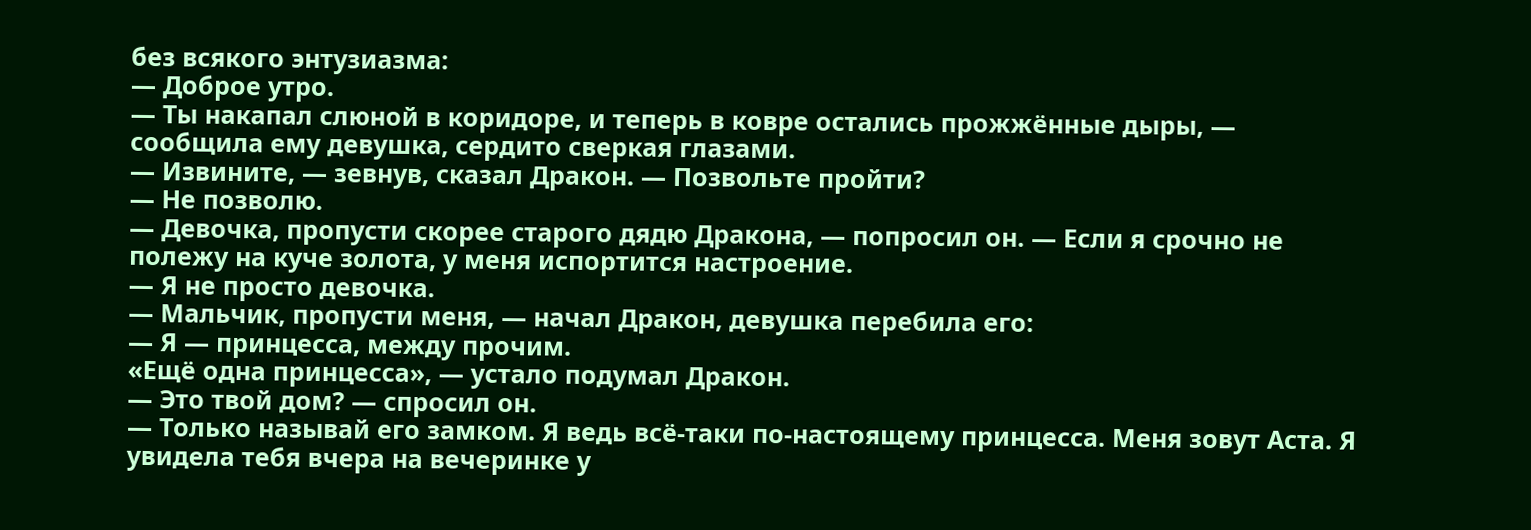без всякого энтузиазма:
— Доброе утро.
— Ты накапал слюной в коридоре, и теперь в ковре остались прожжённые дыры, — сообщила ему девушка, сердито сверкая глазами.
— Извините, — зевнув, сказал Дракон. — Позвольте пройти?
— Не позволю.
— Девочка, пропусти скорее старого дядю Дракона, — попросил он. — Если я срочно не полежу на куче золота, у меня испортится настроение.
— Я не просто девочка.
— Мальчик, пропусти меня, — начал Дракон, девушка перебила его:
— Я — принцесса, между прочим.
«Ещё одна принцесса», — устало подумал Дракон.
— Это твой дом? — спросил он.
— Только называй его замком. Я ведь всё-таки по-настоящему принцесса. Меня зовут Аста. Я увидела тебя вчера на вечеринке у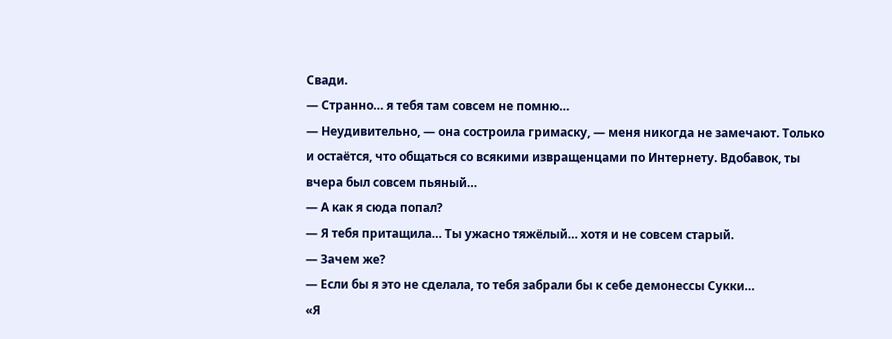Свади.
— Странно… я тебя там совсем не помню…
— Неудивительно, — она состроила гримаску, — меня никогда не замечают. Только и остаётся, что общаться со всякими извращенцами по Интернету. Вдобавок, ты вчера был совсем пьяный…
— А как я сюда попал?
— Я тебя притащила… Ты ужасно тяжёлый… хотя и не совсем старый.
— Зачем же?
— Если бы я это не сделала, то тебя забрали бы к себе демонессы Сукки…
«Я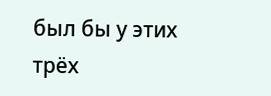был бы у этих трёх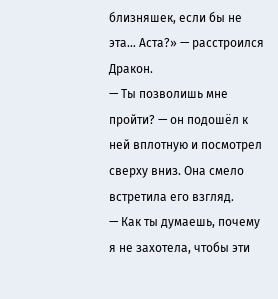близняшек, если бы не эта… Аста?» — расстроился Дракон.
— Ты позволишь мне пройти? — он подошёл к ней вплотную и посмотрел сверху вниз. Она смело встретила его взгляд.
— Как ты думаешь, почему я не захотела, чтобы эти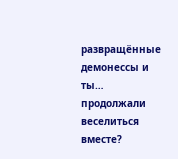развращённые демонессы и ты… продолжали веселиться вместе?